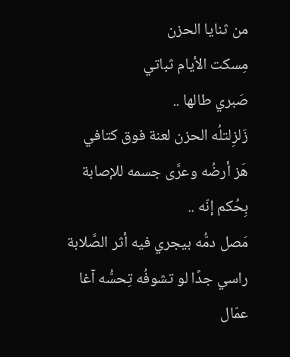من ثنايا الحزن
مِسكت الأيام ثباتي
صَبري طالها ..
زَلزِلتلُه الحزن لعنة فوق كتافي
هَز أرضُه وعرَّى جسمه للإصابة
بِحُكم إنّه ..
مَصل دمُّه بيجري فيه أثر الصَّلابة
راسي جدًا لو تشوفُه تِحسُّه آغا
عمّال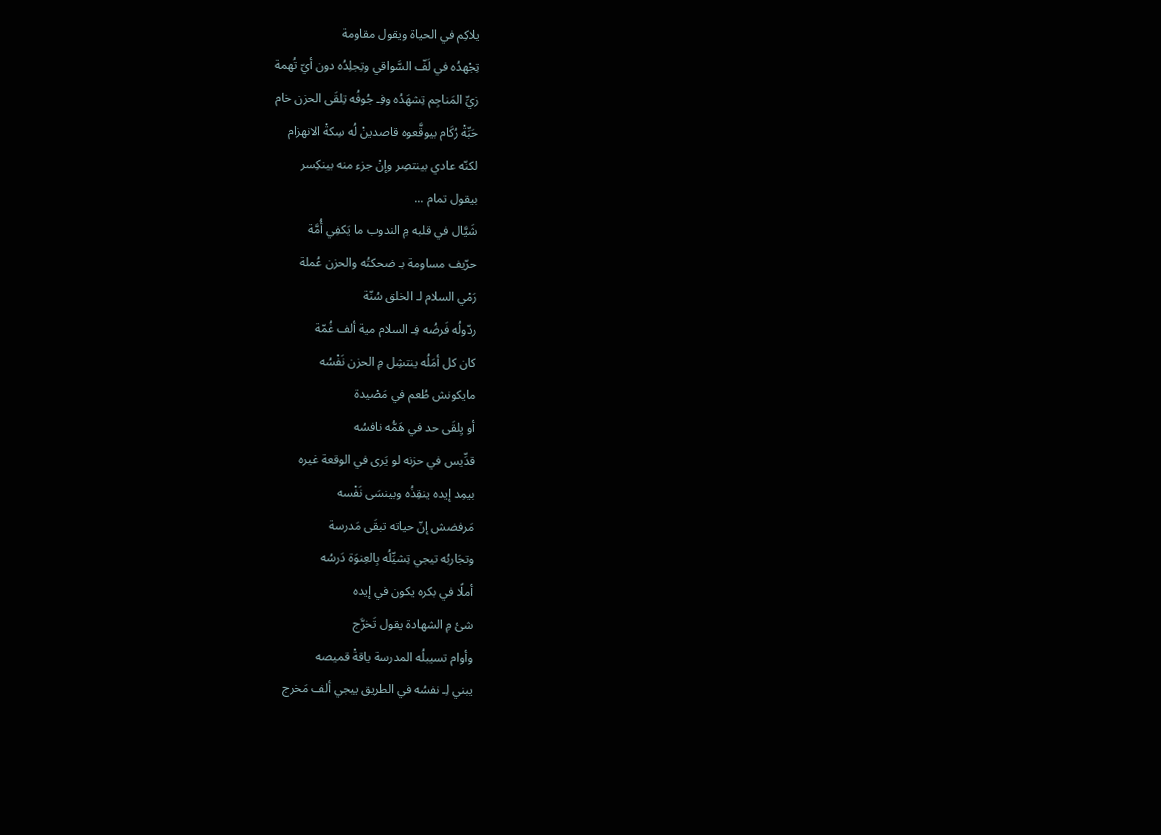يلاكِم في الحياة ويقول مقاومة
تِجْهدُه في لَفّ السَّواقي وتِجلِدُه دون أيّ تُهمة
زيِّ المَناجِم تِشهَدُه وفِـ جُوفُه تِلقَى الحزن خام
حَبِّةْ رُكَام بيوقَّعوه قاصدينْ لُه سِكةْ الانهزام
لكنّه عادي بينتصِر وإنْ جزء منه بينكِسر
بيقول تمام ...
شَيَّال في قلبه مِ الندوب ما يَكفِي أُمَّة
حرّيف مساومة بـ ضحكتُه والحزن عُملة
رَمْي السلام لـ الخلق سُنّة
ردّولُه فَرضُه فِـ السلام مية ألف غُمّة
كان كل أمَلُه ينتشِل مِ الحزن نَفْسُه
مايكونش طُعم في مَصْيدة
أو يِلقَى حد في هَمُّه نافسُه
قدِّيس في حزنه لو يَرى في الوقعة غيره
بيمِد إيده ينقِذُه وبينسَى نَفْسه
مَرفضش إنّ حياته تبقَى مَدرسة
وتجَاربُه تيجي تِشيِّلُه بِالعِنوَة دَرسُه
أملًا في بكره يكون في إيده
شئ مِ الشهادة يقول تَخرَّج
وأوام تسيبلُه المدرسة ياقةْ قميصه
يبني لِـ نفسُه في الطريق ييجي ألف مَخرج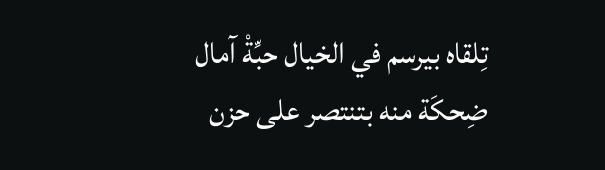تِلقاه بيرسم في الخيال حبِّةْ آمال
ضِحكَة منه بتنتصر على حزن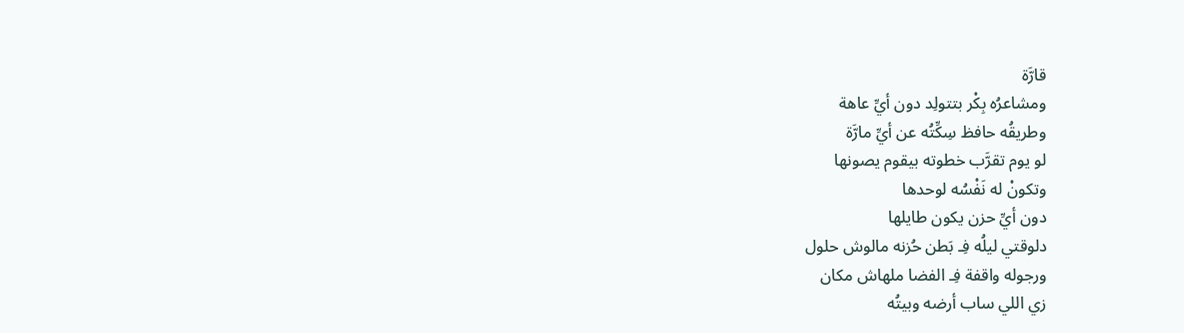قارَّة
ومشاعرُه بِكْر بتتولِد دون أيِّ عاهة
وطريقُه حافظ سِكِّتُه عن أيِّ مارَّة
لو يوم تقرَّب خطوته بيقوم يصونها
وتكونْ له نَفْسُه لوحدها
دون أيِّ حزن يكون طايلها
دلوقتي ليلُه فِـ بَطن حُزنه مالوش حلول
ورجوله واقفة فِـ الفضا ملهاش مكان
زي اللي ساب أرضه وبيتُه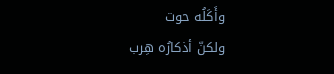وأَكَلُه حوت
ولكنّ أذكارُه هِرب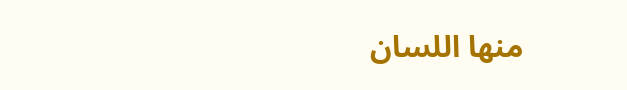منها اللسان